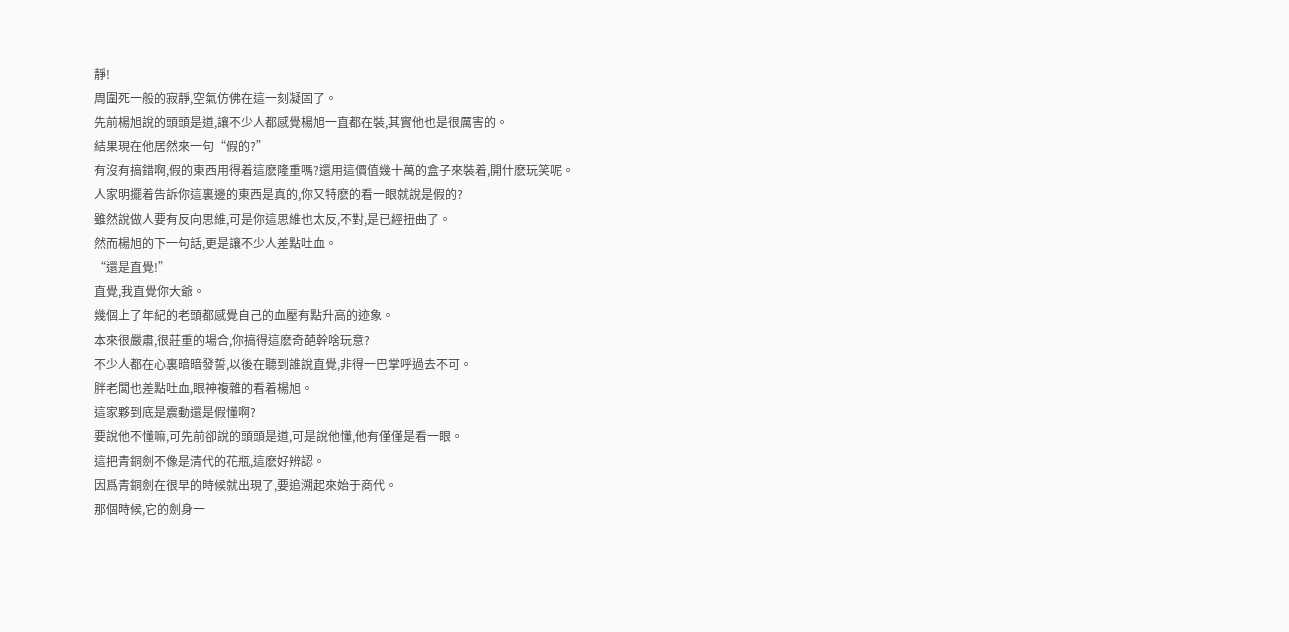靜!
周圍死一般的寂靜,空氣仿佛在這一刻凝固了。
先前楊旭說的頭頭是道,讓不少人都感覺楊旭一直都在裝,其實他也是很厲害的。
結果現在他居然來一句“假的?”
有沒有搞錯啊,假的東西用得着這麽隆重嗎?還用這價值幾十萬的盒子來裝着,開什麽玩笑呢。
人家明擺着告訴你這裏邊的東西是真的,你又特麽的看一眼就說是假的?
雖然說做人要有反向思維,可是你這思維也太反,不對,是已經扭曲了。
然而楊旭的下一句話,更是讓不少人差點吐血。
“還是直覺!”
直覺,我直覺你大爺。
幾個上了年紀的老頭都感覺自己的血壓有點升高的迹象。
本來很嚴肅,很莊重的場合,你搞得這麽奇葩幹啥玩意?
不少人都在心裏暗暗發誓,以後在聽到誰說直覺,非得一巴掌呼過去不可。
胖老闆也差點吐血,眼神複雜的看着楊旭。
這家夥到底是震動還是假懂啊?
要說他不懂嘛,可先前卻說的頭頭是道,可是說他懂,他有僅僅是看一眼。
這把青銅劍不像是清代的花瓶,這麽好辨認。
因爲青銅劍在很早的時候就出現了,要追溯起來始于商代。
那個時候,它的劍身一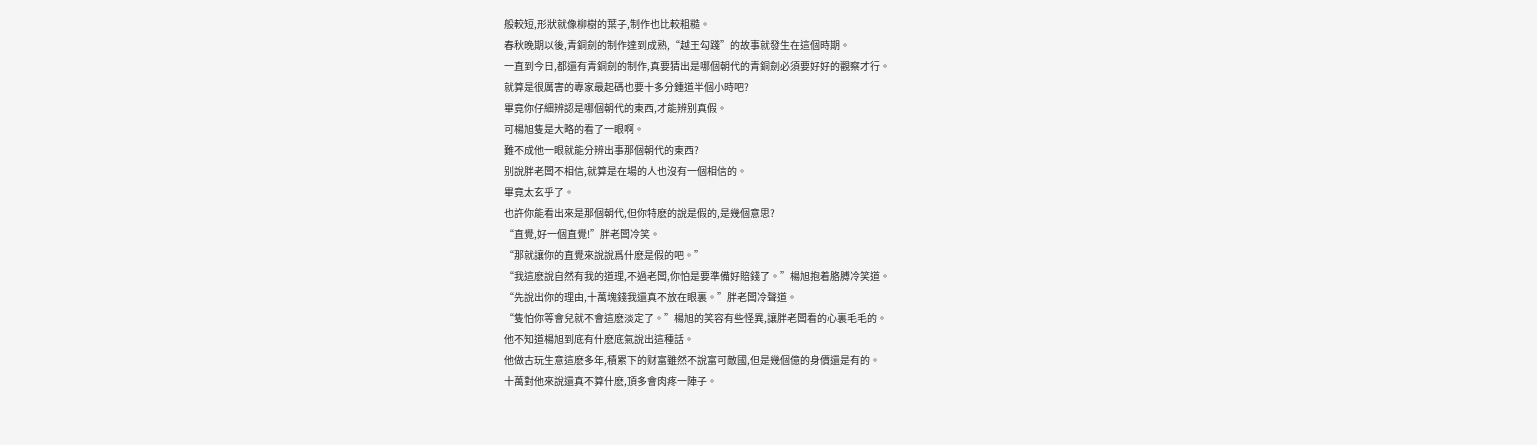般較短,形狀就像柳樹的葉子,制作也比較粗糙。
春秋晚期以後,青銅劍的制作達到成熟,“越王勾踐”的故事就發生在這個時期。
一直到今日,都還有青銅劍的制作,真要猜出是哪個朝代的青銅劍必須要好好的觀察才行。
就算是很厲害的專家最起碼也要十多分鍾道半個小時吧?
畢竟你仔細辨認是哪個朝代的東西,才能辨别真假。
可楊旭隻是大略的看了一眼啊。
難不成他一眼就能分辨出事那個朝代的東西?
别說胖老闆不相信,就算是在場的人也沒有一個相信的。
畢竟太玄乎了。
也許你能看出來是那個朝代,但你特麽的說是假的,是幾個意思?
“直覺,好一個直覺!”胖老闆冷笑。
“那就讓你的直覺來說說爲什麽是假的吧。”
“我這麽說自然有我的道理,不過老闆,你怕是要準備好賠錢了。”楊旭抱着胳膊冷笑道。
“先說出你的理由,十萬塊錢我還真不放在眼裏。”胖老闆冷聲道。
“隻怕你等會兒就不會這麽淡定了。”楊旭的笑容有些怪異,讓胖老闆看的心裏毛毛的。
他不知道楊旭到底有什麽底氣說出這種話。
他做古玩生意這麽多年,積累下的财富雖然不說富可敵國,但是幾個億的身價還是有的。
十萬對他來說還真不算什麽,頂多會肉疼一陣子。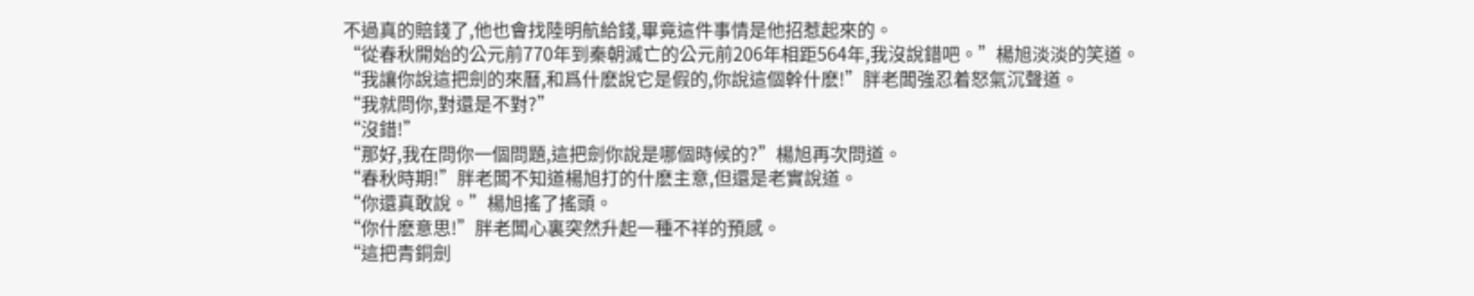不過真的賠錢了,他也會找陸明航給錢,畢竟這件事情是他招惹起來的。
“從春秋開始的公元前770年到秦朝滅亡的公元前206年相距564年,我沒說錯吧。”楊旭淡淡的笑道。
“我讓你說這把劍的來曆,和爲什麽說它是假的,你說這個幹什麽!”胖老闆強忍着怒氣沉聲道。
“我就問你,對還是不對?”
“沒錯!”
“那好,我在問你一個問題,這把劍你說是哪個時候的?”楊旭再次問道。
“春秋時期!”胖老闆不知道楊旭打的什麽主意,但還是老實說道。
“你還真敢說。”楊旭搖了搖頭。
“你什麽意思!”胖老闆心裏突然升起一種不祥的預感。
“這把青銅劍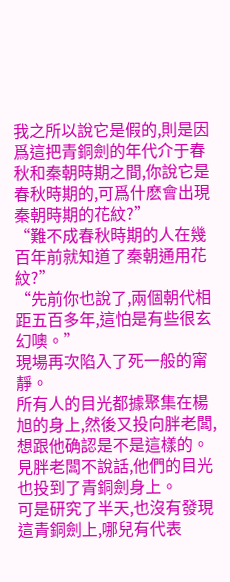我之所以說它是假的,則是因爲這把青銅劍的年代介于春秋和秦朝時期之間,你說它是春秋時期的,可爲什麽會出現秦朝時期的花紋?”
“難不成春秋時期的人在幾百年前就知道了秦朝通用花紋?”
“先前你也說了,兩個朝代相距五百多年,這怕是有些很玄幻噢。”
現場再次陷入了死一般的甯靜。
所有人的目光都據聚集在楊旭的身上,然後又投向胖老闆,想跟他确認是不是這樣的。
見胖老闆不說話,他們的目光也投到了青銅劍身上。
可是研究了半天,也沒有發現這青銅劍上,哪兒有代表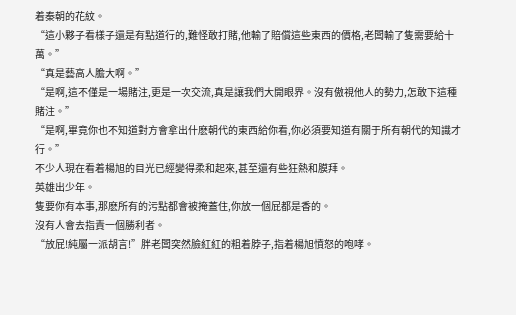着秦朝的花紋。
“這小夥子看樣子還是有點道行的,難怪敢打賭,他輸了賠償這些東西的價格,老闆輸了隻需要給十萬。”
“真是藝高人膽大啊。”
“是啊,這不僅是一場賭注,更是一次交流,真是讓我們大開眼界。沒有傲視他人的勢力,怎敢下這種賭注。”
“是啊,畢竟你也不知道對方會拿出什麽朝代的東西給你看,你必須要知道有關于所有朝代的知識才行。”
不少人現在看着楊旭的目光已經變得柔和起來,甚至還有些狂熱和膜拜。
英雄出少年。
隻要你有本事,那麽所有的污點都會被掩蓋住,你放一個屁都是香的。
沒有人會去指責一個勝利者。
“放屁!純屬一派胡言!”胖老闆突然臉紅紅的粗着脖子,指着楊旭憤怒的咆哮。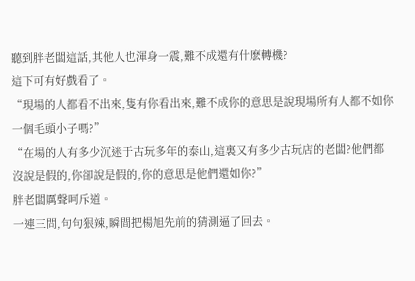聽到胖老闆這話,其他人也渾身一震,難不成還有什麽轉機?
這下可有好戲看了。
“現場的人都看不出來,隻有你看出來,難不成你的意思是說現場所有人都不如你一個毛頭小子嗎?”
“在場的人有多少沉迷于古玩多年的泰山,這裏又有多少古玩店的老闆?他們都沒說是假的,你卻說是假的,你的意思是他們還如你?”
胖老闆厲聲呵斥道。
一連三問,句句狠辣,瞬間把楊旭先前的猜測逼了回去。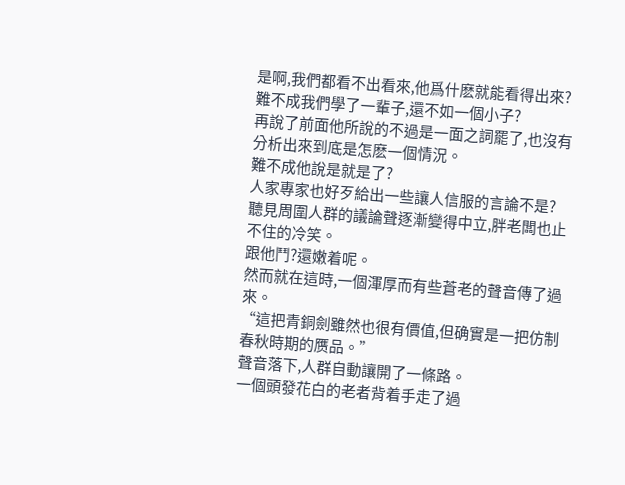是啊,我們都看不出看來,他爲什麽就能看得出來?難不成我們學了一輩子,還不如一個小子?
再說了前面他所說的不過是一面之詞罷了,也沒有分析出來到底是怎麽一個情況。
難不成他說是就是了?
人家專家也好歹給出一些讓人信服的言論不是?
聽見周圍人群的議論聲逐漸變得中立,胖老闆也止不住的冷笑。
跟他鬥?還嫩着呢。
然而就在這時,一個渾厚而有些蒼老的聲音傳了過來。
“這把青銅劍雖然也很有價值,但确實是一把仿制春秋時期的赝品。”
聲音落下,人群自動讓開了一條路。
一個頭發花白的老者背着手走了過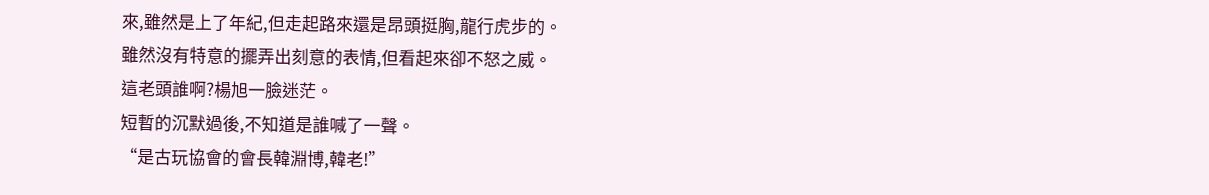來,雖然是上了年紀,但走起路來還是昂頭挺胸,龍行虎步的。
雖然沒有特意的擺弄出刻意的表情,但看起來卻不怒之威。
這老頭誰啊?楊旭一臉迷茫。
短暫的沉默過後,不知道是誰喊了一聲。
“是古玩協會的會長韓淵博,韓老!”